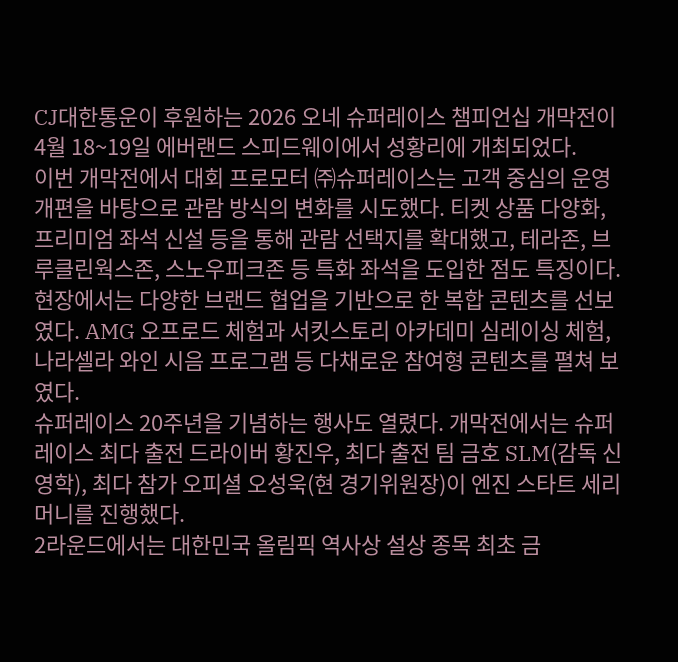CJ대한통운이 후원하는 2026 오네 슈퍼레이스 챔피언십 개막전이 4월 18~19일 에버랜드 스피드웨이에서 성황리에 개최되었다.
이번 개막전에서 대회 프로모터 ㈜슈퍼레이스는 고객 중심의 운영 개편을 바탕으로 관람 방식의 변화를 시도했다. 티켓 상품 다양화, 프리미엄 좌석 신설 등을 통해 관람 선택지를 확대했고, 테라존, 브루클린웍스존, 스노우피크존 등 특화 좌석을 도입한 점도 특징이다.
현장에서는 다양한 브랜드 협업을 기반으로 한 복합 콘텐츠를 선보였다. AMG 오프로드 체험과 서킷스토리 아카데미 심레이싱 체험, 나라셀라 와인 시음 프로그램 등 다채로운 참여형 콘텐츠를 펼쳐 보였다.
슈퍼레이스 20주년을 기념하는 행사도 열렸다. 개막전에서는 슈퍼레이스 최다 출전 드라이버 황진우, 최다 출전 팀 금호 SLM(감독 신영학), 최다 참가 오피셜 오성욱(현 경기위원장)이 엔진 스타트 세리머니를 진행했다.
2라운드에서는 대한민국 올림픽 역사상 설상 종목 최초 금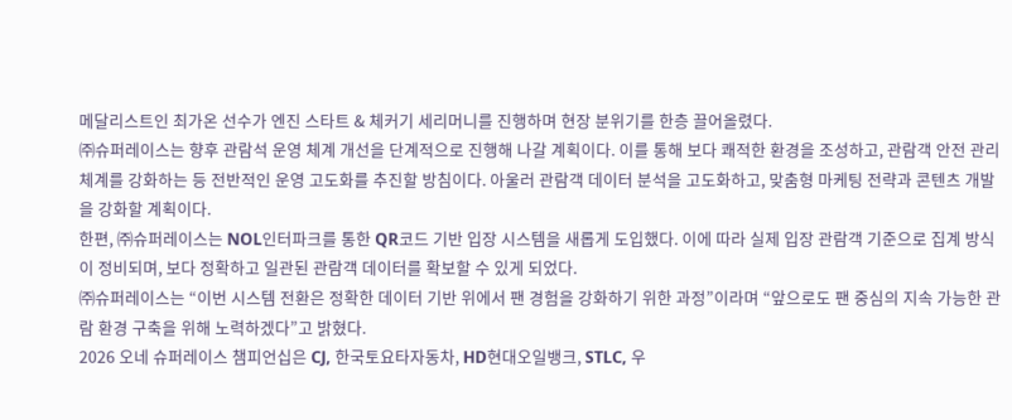메달리스트인 최가온 선수가 엔진 스타트 & 체커기 세리머니를 진행하며 현장 분위기를 한층 끌어올렸다.
㈜슈퍼레이스는 향후 관람석 운영 체계 개선을 단계적으로 진행해 나갈 계획이다. 이를 통해 보다 쾌적한 환경을 조성하고, 관람객 안전 관리 체계를 강화하는 등 전반적인 운영 고도화를 추진할 방침이다. 아울러 관람객 데이터 분석을 고도화하고, 맞춤형 마케팅 전략과 콘텐츠 개발을 강화할 계획이다.
한편, ㈜슈퍼레이스는 NOL인터파크를 통한 QR코드 기반 입장 시스템을 새롭게 도입했다. 이에 따라 실제 입장 관람객 기준으로 집계 방식이 정비되며, 보다 정확하고 일관된 관람객 데이터를 확보할 수 있게 되었다.
㈜슈퍼레이스는 “이번 시스템 전환은 정확한 데이터 기반 위에서 팬 경험을 강화하기 위한 과정”이라며 “앞으로도 팬 중심의 지속 가능한 관람 환경 구축을 위해 노력하겠다”고 밝혔다.
2026 오네 슈퍼레이스 챔피언십은 CJ, 한국토요타자동차, HD현대오일뱅크, STLC, 우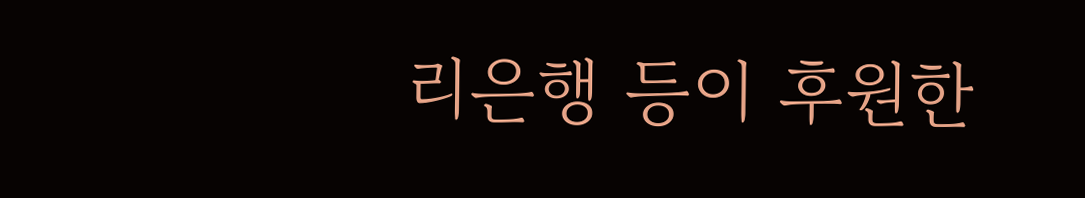리은행 등이 후원한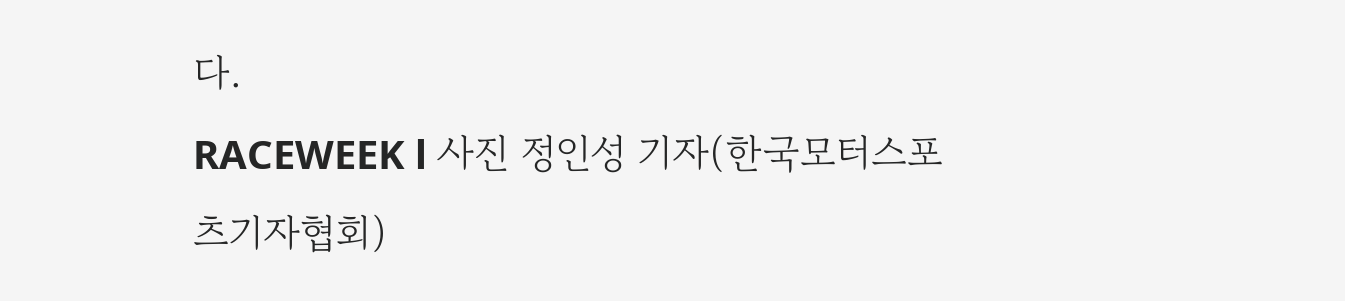다.
RACEWEEK l 사진 정인성 기자(한국모터스포츠기자협회)